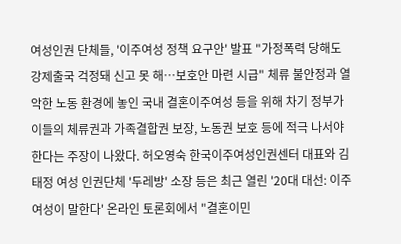여성인권 단체들, '이주여성 정책 요구안' 발표 "가정폭력 당해도 강제출국 걱정돼 신고 못 해…보호안 마련 시급" 체류 불안정과 열악한 노동 환경에 놓인 국내 결혼이주여성 등을 위해 차기 정부가 이들의 체류권과 가족결합권 보장, 노동권 보호 등에 적극 나서야 한다는 주장이 나왔다. 허오영숙 한국이주여성인권센터 대표와 김태정 여성 인권단체 '두레방' 소장 등은 최근 열린 '20대 대선: 이주여성이 말한다' 온라인 토론회에서 "결혼이민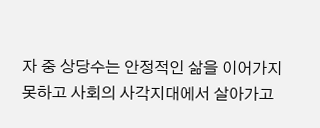자 중 상당수는 안정적인 삶을 이어가지 못하고 사회의 사각지대에서 살아가고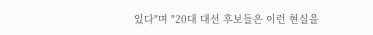있다"며 "20대 대선 후보들은 이런 현실을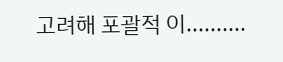고려해 포괄적 이..........